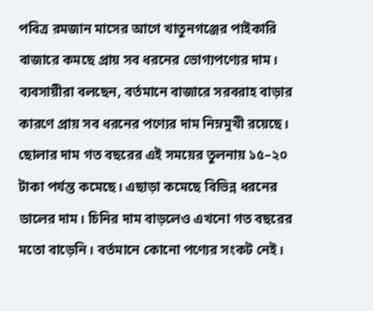পবিত্র রমজান মাসের আগে খাতুনগঞ্জের পাইকারি বাজারে কমছে প্রায় সব ধরনের ভোগ্যপণ্যের দাম। ব্যবসায়ীরা বলছেন, বর্তমানে বাজারে সরবরাহ বাড়ার কারণে প্রায় সব ধরনের পণ্যের দাম নিম্নমুখী রয়েছে। ছোলার দাম গত বছরের এই সময়ের তুলনায় ১৫–২০ টাকা পর্যন্ত কমেছে। এছাড়া কমেছে বিভিন্ন ধরনের ডালের দাম। চিনির দাম বাড়লেও এখনো গত বছরের মতো বাড়েনি। বর্তমানে কোনো পণ্যের সংকট নেই।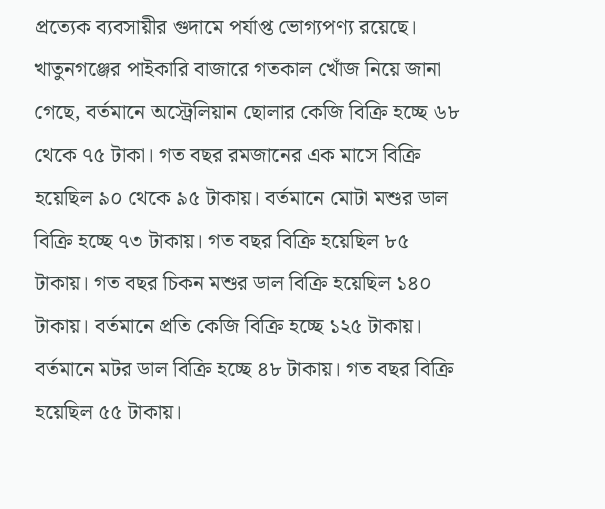প্রত্যেক ব্যবসায়ীর গুদামে পর্যাপ্ত ভোগ্যপণ্য রয়েছে।
খাতুনগঞ্জের পাইকারি বাজারে গতকাল খোঁজ নিয়ে জানা গেছে, বর্তমানে অস্ট্রেলিয়ান ছোলার কেজি বিক্রি হচ্ছে ৬৮ থেকে ৭৫ টাকা। গত বছর রমজানের এক মাসে বিক্রি হয়েছিল ৯০ থেকে ৯৫ টাকায়। বর্তমানে মোটা মশুর ডাল বিক্রি হচ্ছে ৭৩ টাকায়। গত বছর বিক্রি হয়েছিল ৮৫ টাকায়। গত বছর চিকন মশুর ডাল বিক্রি হয়েছিল ১৪০ টাকায়। বর্তমানে প্রতি কেজি বিক্রি হচ্ছে ১২৫ টাকায়। বর্তমানে মটর ডাল বিক্রি হচ্ছে ৪৮ টাকায়। গত বছর বিক্রি হয়েছিল ৫৫ টাকায়।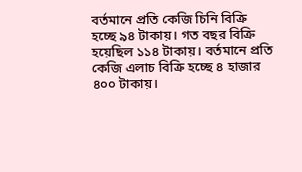বর্তমানে প্রতি কেজি চিনি বিক্রি হচ্ছে ৯৪ টাকায়। গত বছর বিক্রি হয়েছিল ১১৪ টাকায়। বর্তমানে প্রতি কেজি এলাচ বিক্রি হচ্ছে ৪ হাজার ৪০০ টাকায়।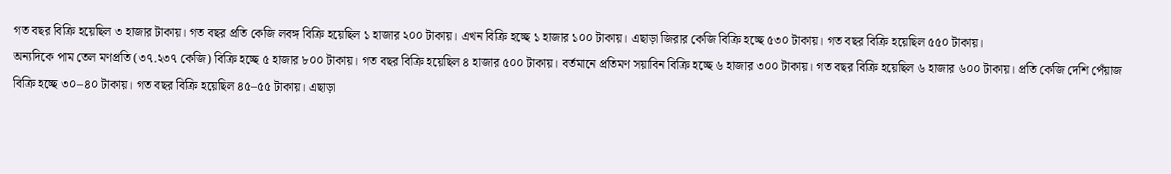গত বছর বিক্রি হয়েছিল ৩ হাজার টাকায়। গত বছর প্রতি কেজি লবঙ্গ বিক্রি হয়েছিল ১ হাজার ২০০ টাকায়। এখন বিক্রি হচ্ছে ১ হাজার ১০০ টাকায়। এছাড়া জিরার কেজি বিক্রি হচ্ছে ৫৩০ টাকায়। গত বছর বিক্রি হয়েছিল ৫৫০ টাকায়।
অন্যদিকে পাম তেল মণপ্রতি (৩৭.২৩৭ কেজি) বিক্রি হচ্ছে ৫ হাজার ৮০০ টাকায়। গত বছর বিক্রি হয়েছিল ৪ হাজার ৫০০ টাকায়। বর্তমানে প্রতিমণ সয়াবিন বিক্রি হচ্ছে ৬ হাজার ৩০০ টাকায়। গত বছর বিক্রি হয়েছিল ৬ হাজার ৬০০ টাকায়। প্রতি কেজি দেশি পেঁয়াজ বিক্রি হচ্ছে ৩০–৪০ টাকায়। গত বছর বিক্রি হয়েছিল ৪৫–৫৫ টাকায়। এছাড়া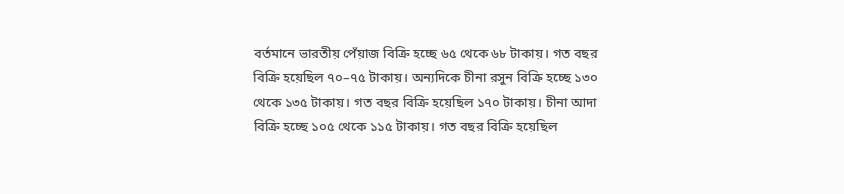বর্তমানে ভারতীয় পেঁয়াজ বিক্রি হচ্ছে ৬৫ থেকে ৬৮ টাকায়। গত বছর বিক্রি হয়েছিল ৭০–৭৫ টাকায়। অন্যদিকে চীনা রসুন বিক্রি হচ্ছে ১৩০ থেকে ১৩৫ টাকায়। গত বছর বিক্রি হয়েছিল ১৭০ টাকায়। চীনা আদা বিক্রি হচ্ছে ১০৫ থেকে ১১৫ টাকায়। গত বছর বিক্রি হয়েছিল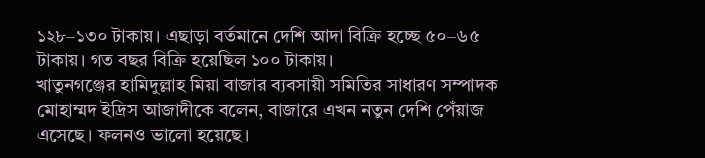১২৮–১৩০ টাকায়। এছাড়া বর্তমানে দেশি আদা বিক্রি হচ্ছে ৫০–৬৫ টাকায়। গত বছর বিক্রি হয়েছিল ১০০ টাকায়।
খাতুনগঞ্জের হামিদুল্লাহ মিয়া বাজার ব্যবসায়ী সমিতির সাধারণ সম্পাদক মোহাম্মদ ইদ্রিস আজাদীকে বলেন, বাজারে এখন নতুন দেশি পেঁয়াজ এসেছে। ফলনও ভালো হয়েছে।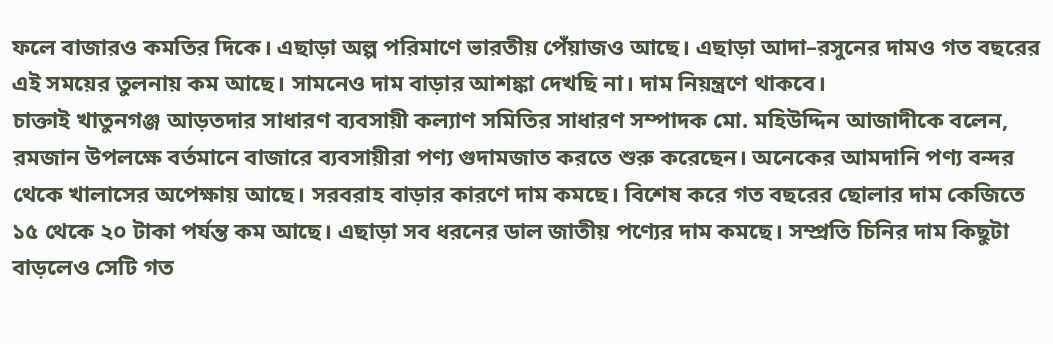ফলে বাজারও কমতির দিকে। এছাড়া অল্প পরিমাণে ভারতীয় পেঁয়াজও আছে। এছাড়া আদা–রসুনের দামও গত বছরের এই সময়ের তুলনায় কম আছে। সামনেও দাম বাড়ার আশঙ্কা দেখছি না। দাম নিয়ন্ত্রণে থাকবে।
চাক্তাই খাতুনগঞ্জ আড়তদার সাধারণ ব্যবসায়ী কল্যাণ সমিতির সাধারণ সম্পাদক মো. মহিউদ্দিন আজাদীকে বলেন, রমজান উপলক্ষে বর্তমানে বাজারে ব্যবসায়ীরা পণ্য গুদামজাত করতে শুরু করেছেন। অনেকের আমদানি পণ্য বন্দর থেকে খালাসের অপেক্ষায় আছে। সরবরাহ বাড়ার কারণে দাম কমছে। বিশেষ করে গত বছরের ছোলার দাম কেজিতে ১৫ থেকে ২০ টাকা পর্যন্ত কম আছে। এছাড়া সব ধরনের ডাল জাতীয় পণ্যের দাম কমছে। সম্প্রতি চিনির দাম কিছুটা বাড়লেও সেটি গত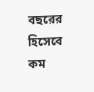বছরের হিসেবে কম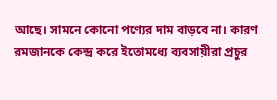আছে। সামনে কোনো পণ্যের দাম বাড়বে না। কারণ রমজানকে কেন্দ্র করে ইতোমধ্যে ব্যবসায়ীরা প্রচুর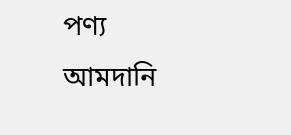পণ্য আমদানি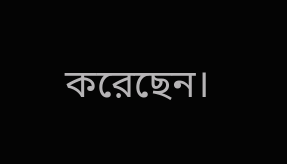করেছেন।